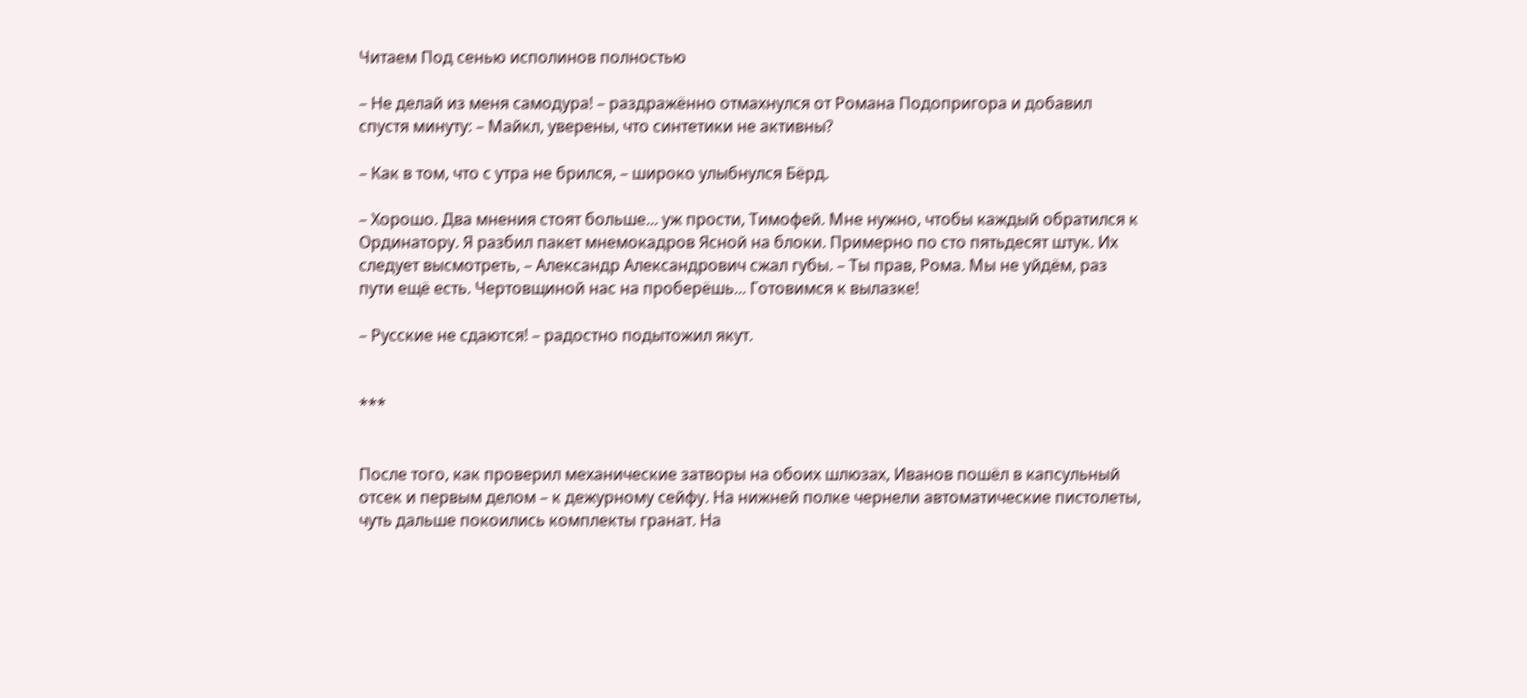Читаем Под сенью исполинов полностью

– Не делай из меня самодура! – раздражённо отмахнулся от Романа Подопригора и добавил спустя минуту: – Майкл, уверены, что синтетики не активны?

– Как в том, что с утра не брился, – широко улыбнулся Бёрд.

– Хорошо. Два мнения стоят больше... уж прости, Тимофей. Мне нужно, чтобы каждый обратился к Ординатору. Я разбил пакет мнемокадров Ясной на блоки. Примерно по сто пятьдесят штук. Их следует высмотреть, – Александр Александрович сжал губы. – Ты прав, Рома. Мы не уйдём, раз пути ещё есть. Чертовщиной нас на проберёшь... Готовимся к вылазке!

– Русские не сдаются! – радостно подытожил якут.


***


После того, как проверил механические затворы на обоих шлюзах, Иванов пошёл в капсульный отсек и первым делом – к дежурному сейфу. На нижней полке чернели автоматические пистолеты, чуть дальше покоились комплекты гранат. На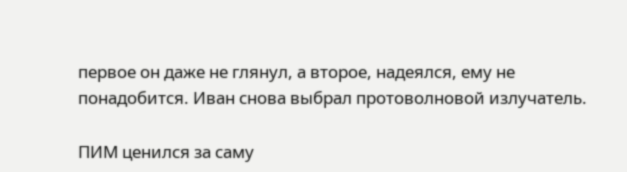первое он даже не глянул, а второе, надеялся, ему не понадобится. Иван снова выбрал протоволновой излучатель.

ПИМ ценился за саму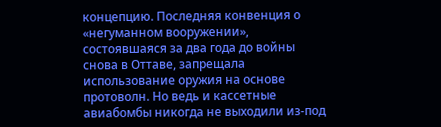концепцию. Последняя конвенция о «негуманном вооружении», состоявшаяся за два года до войны снова в Оттаве, запрещала использование оружия на основе протоволн. Но ведь и кассетные авиабомбы никогда не выходили из-под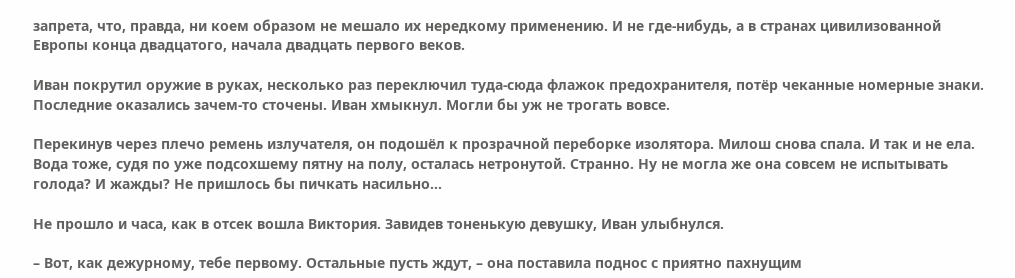запрета, что, правда, ни коем образом не мешало их нередкому применению. И не где-нибудь, а в странах цивилизованной Европы конца двадцатого, начала двадцать первого веков.

Иван покрутил оружие в руках, несколько раз переключил туда-сюда флажок предохранителя, потёр чеканные номерные знаки. Последние оказались зачем-то сточены. Иван хмыкнул. Могли бы уж не трогать вовсе.

Перекинув через плечо ремень излучателя, он подошёл к прозрачной переборке изолятора. Милош снова спала. И так и не ела. Вода тоже, судя по уже подсохшему пятну на полу, осталась нетронутой. Странно. Ну не могла же она совсем не испытывать голода? И жажды? Не пришлось бы пичкать насильно…

Не прошло и часа, как в отсек вошла Виктория. Завидев тоненькую девушку, Иван улыбнулся.

– Вот, как дежурному, тебе первому. Остальные пусть ждут, – она поставила поднос с приятно пахнущим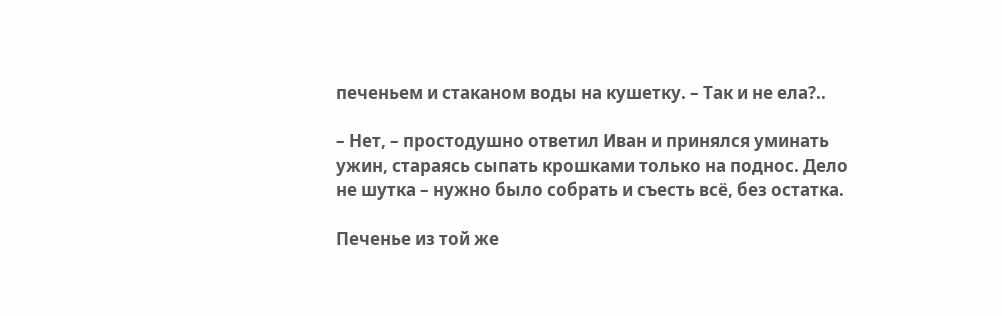печеньем и стаканом воды на кушетку. – Так и не ела?..

– Нет, – простодушно ответил Иван и принялся уминать ужин, стараясь сыпать крошками только на поднос. Дело не шутка – нужно было собрать и съесть всё, без остатка.

Печенье из той же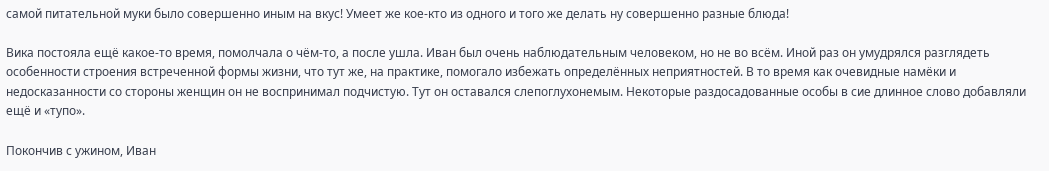самой питательной муки было совершенно иным на вкус! Умеет же кое-кто из одного и того же делать ну совершенно разные блюда!

Вика постояла ещё какое-то время, помолчала о чём-то, а после ушла. Иван был очень наблюдательным человеком, но не во всём. Иной раз он умудрялся разглядеть особенности строения встреченной формы жизни, что тут же, на практике, помогало избежать определённых неприятностей. В то время как очевидные намёки и недосказанности со стороны женщин он не воспринимал подчистую. Тут он оставался слепоглухонемым. Некоторые раздосадованные особы в сие длинное слово добавляли ещё и «тупо».

Покончив с ужином, Иван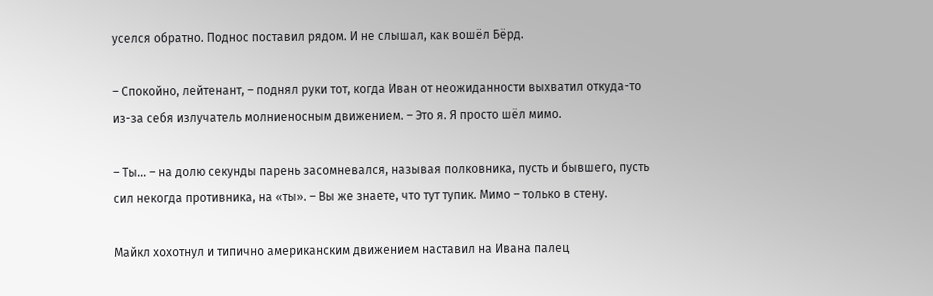уселся обратно. Поднос поставил рядом. И не слышал, как вошёл Бёрд.

– Спокойно, лейтенант, – поднял руки тот, когда Иван от неожиданности выхватил откуда-то из-за себя излучатель молниеносным движением. – Это я. Я просто шёл мимо.

– Ты… – на долю секунды парень засомневался, называя полковника, пусть и бывшего, пусть сил некогда противника, на «ты». – Вы же знаете, что тут тупик. Мимо – только в стену.

Майкл хохотнул и типично американским движением наставил на Ивана палец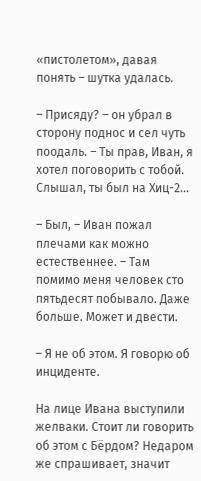«пистолетом», давая понять – шутка удалась.

– Присяду? – он убрал в сторону поднос и сел чуть поодаль. – Ты прав, Иван, я хотел поговорить с тобой. Слышал, ты был на Хиц-2...

– Был, – Иван пожал плечами как можно естественнее. – Там помимо меня человек сто пятьдесят побывало. Даже больше. Может и двести.

– Я не об этом. Я говорю об инциденте.

На лице Ивана выступили желваки. Стоит ли говорить об этом с Бёрдом? Недаром же спрашивает, значит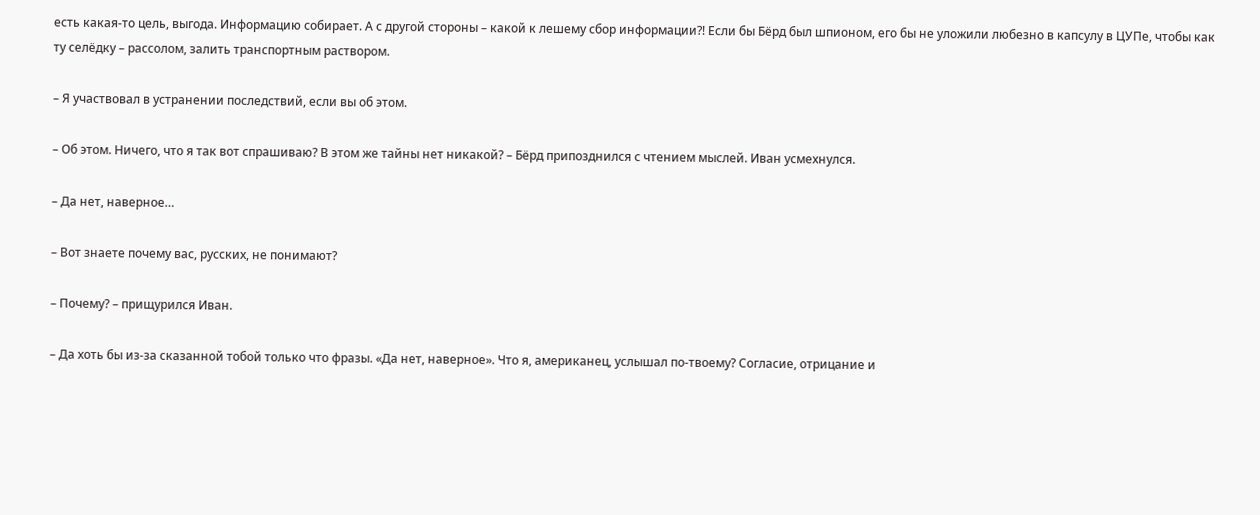есть какая-то цель, выгода. Информацию собирает. А с другой стороны – какой к лешему сбор информации?! Если бы Бёрд был шпионом, его бы не уложили любезно в капсулу в ЦУПе, чтобы как ту селёдку – рассолом, залить транспортным раствором.

– Я участвовал в устранении последствий, если вы об этом.

– Об этом. Ничего, что я так вот спрашиваю? В этом же тайны нет никакой? – Бёрд припозднился с чтением мыслей. Иван усмехнулся.

– Да нет, наверное…

– Вот знаете почему вас, русских, не понимают?

– Почему? – прищурился Иван.

– Да хоть бы из-за сказанной тобой только что фразы. «Да нет, наверное». Что я, американец, услышал по-твоему? Согласие, отрицание и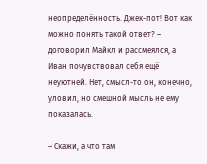неопределённость. Джек-пот! Вот как можно понять такой ответ? – договорил Майкл и рассмеялся, а Иван почувствовал себя ещё неуютней. Нет, смысл-то он, конечно, уловил, но смешной мысль не ему показалась.

– Скажи, а что там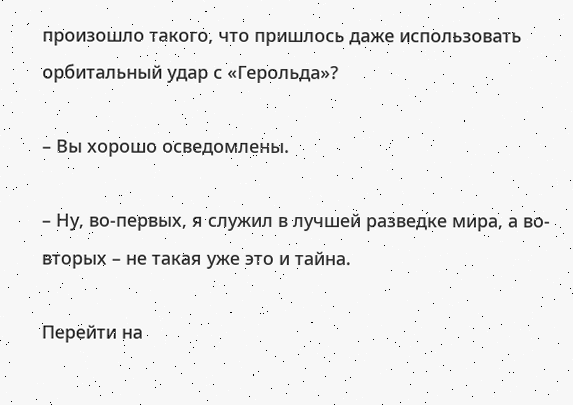произошло такого, что пришлось даже использовать орбитальный удар с «Герольда»?

– Вы хорошо осведомлены.

– Ну, во-первых, я служил в лучшей разведке мира, а во-вторых – не такая уже это и тайна.

Перейти на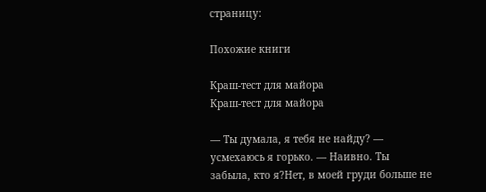страницу:

Похожие книги

Краш-тест для майора
Краш-тест для майора

— Ты думала, я тебя не найду? — усмехаюсь я горько. — Наивно. Ты забыла, кто я?Нет, в моей груди больше не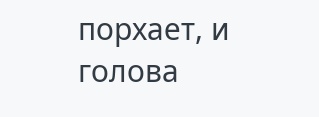порхает, и голова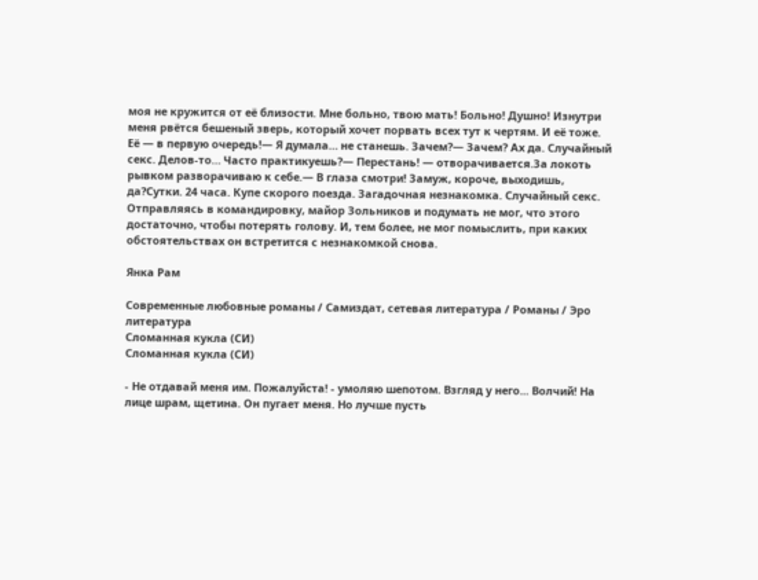моя не кружится от её близости. Мне больно, твою мать! Больно! Душно! Изнутри меня рвётся бешеный зверь, который хочет порвать всех тут к чертям. И её тоже. Её — в первую очередь!— Я думала… не станешь. Зачем?— Зачем? Ах да. Случайный секс. Делов-то… Часто практикуешь?— Перестань! — отворачивается.За локоть рывком разворачиваю к себе.— В глаза смотри! Замуж, короче, выходишь, да?Сутки. 24 часа. Купе скорого поезда. Загадочная незнакомка. Случайный секс. Отправляясь в командировку, майор Зольников и подумать не мог, что этого достаточно, чтобы потерять голову. И, тем более, не мог помыслить, при каких обстоятельствах он встретится с незнакомкой снова.

Янка Рам

Современные любовные романы / Самиздат, сетевая литература / Романы / Эро литература
Сломанная кукла (СИ)
Сломанная кукла (СИ)

- Не отдавай меня им. Пожалуйста! - умоляю шепотом. Взгляд у него... Волчий! На лице шрам, щетина. Он пугает меня. Но лучше пусть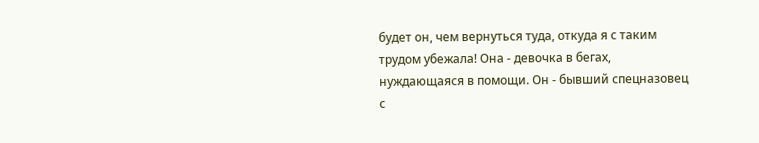будет он, чем вернуться туда, откуда я с таким трудом убежала! Она - девочка в бегах, нуждающаяся в помощи. Он - бывший спецназовец с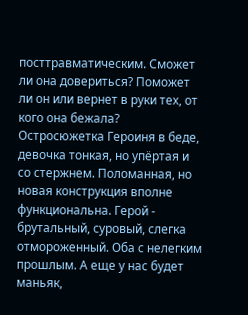посттравматическим. Сможет ли она довериться? Поможет ли он или вернет в руки тех, от кого она бежала? Остросюжетка Героиня в беде, девочка тонкая, но упёртая и со стержнем. Поломанная, но новая конструкция вполне функциональна. Герой - брутальный, суровый, слегка отмороженный. Оба с нелегким прошлым. А еще у нас будет маньяк,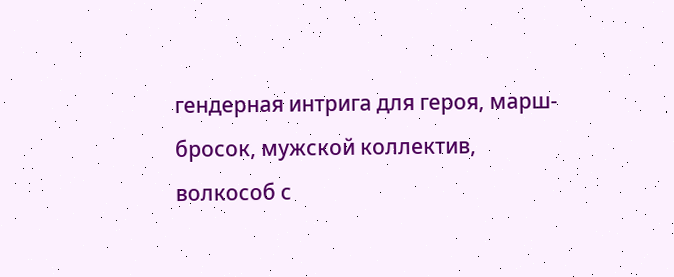гендерная интрига для героя, марш-бросок, мужской коллектив, волкособ с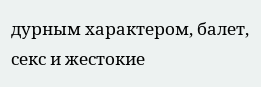дурным характером, балет, секс и жестокие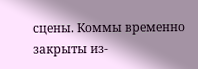сцены. Коммы временно закрыты из-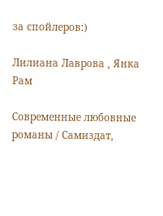за спойлеров:)

Лилиана Лаврова , Янка Рам

Современные любовные романы / Самиздат,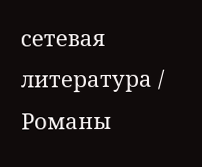сетевая литература / Романы